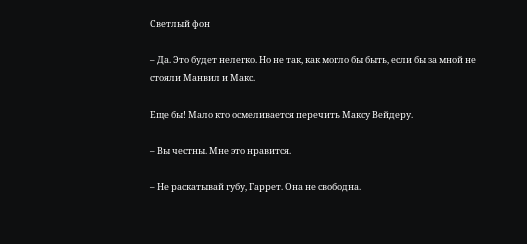Светлый фон

– Да. Это будет нелегко. Но не так, как могло бы быть, если бы за мной не стояли Манвил и Макс.

Еще бы! Мало кто осмеливается перечить Максу Вейдеру.

– Вы честны. Мне это нравится.

– Не раскатывай губу, Гаррет. Она не свободна.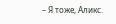– Я тоже, Аликс.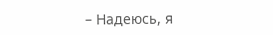– Надеюсь, я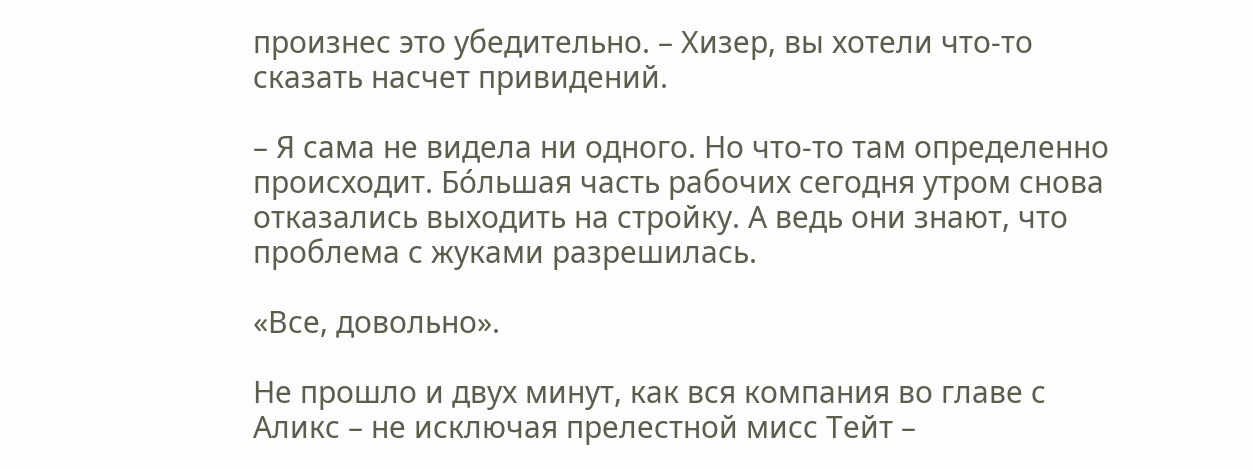произнес это убедительно. – Хизер, вы хотели что-то сказать насчет привидений.

– Я сама не видела ни одного. Но что-то там определенно происходит. Бо́льшая часть рабочих сегодня утром снова отказались выходить на стройку. А ведь они знают, что проблема с жуками разрешилась.

«Все, довольно».

Не прошло и двух минут, как вся компания во главе с Аликс – не исключая прелестной мисс Тейт –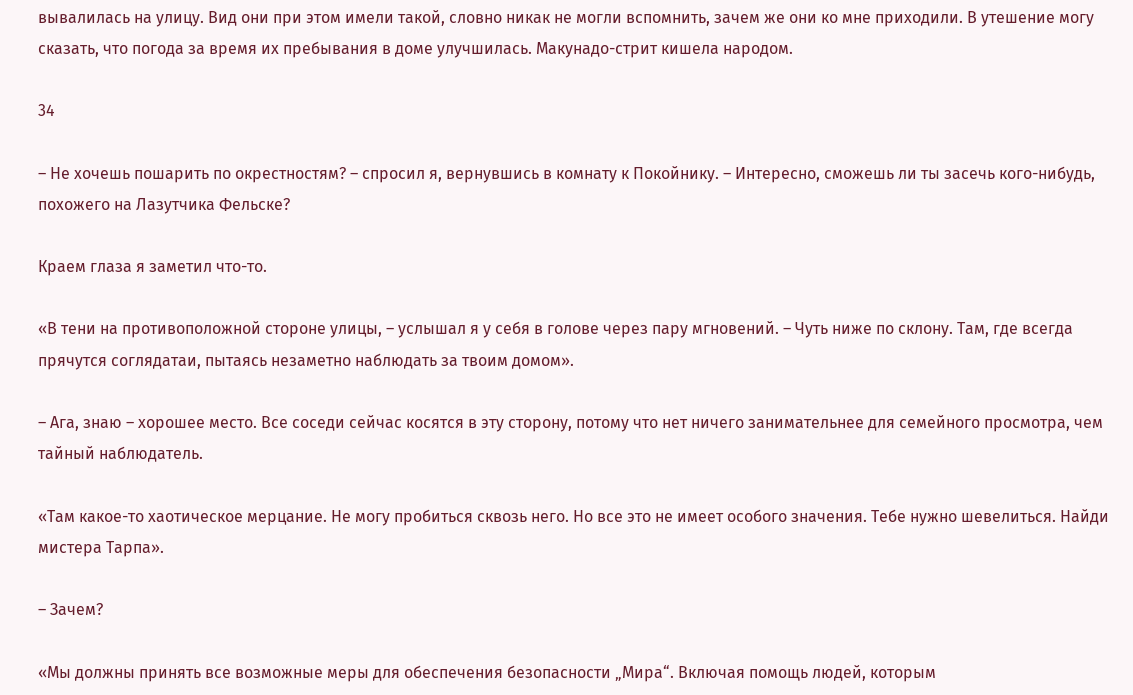вывалилась на улицу. Вид они при этом имели такой, словно никак не могли вспомнить, зачем же они ко мне приходили. В утешение могу сказать, что погода за время их пребывания в доме улучшилась. Макунадо-стрит кишела народом.

34

– Не хочешь пошарить по окрестностям? – спросил я, вернувшись в комнату к Покойнику. – Интересно, сможешь ли ты засечь кого-нибудь, похожего на Лазутчика Фельске?

Краем глаза я заметил что-то.

«В тени на противоположной стороне улицы, – услышал я у себя в голове через пару мгновений. – Чуть ниже по склону. Там, где всегда прячутся соглядатаи, пытаясь незаметно наблюдать за твоим домом».

– Ага, знаю – хорошее место. Все соседи сейчас косятся в эту сторону, потому что нет ничего занимательнее для семейного просмотра, чем тайный наблюдатель.

«Там какое-то хаотическое мерцание. Не могу пробиться сквозь него. Но все это не имеет особого значения. Тебе нужно шевелиться. Найди мистера Тарпа».

– Зачем?

«Мы должны принять все возможные меры для обеспечения безопасности „Мира“. Включая помощь людей, которым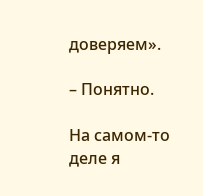доверяем».

– Понятно.

На самом-то деле я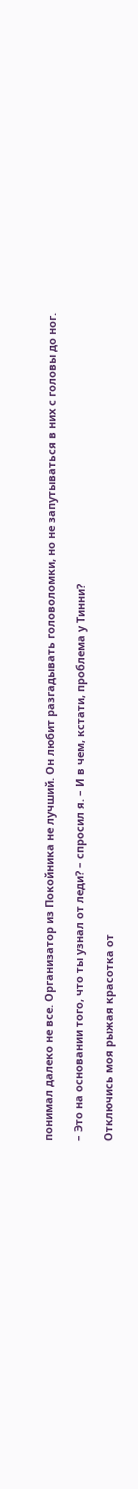понимал далеко не все. Организатор из Покойника не лучший. Он любит разгадывать головоломки, но не запутываться в них с головы до ног.

– Это на основании того, что ты узнал от леди? – спросил я. – И в чем, кстати, проблема у Тинни?

Отключись моя рыжая красотка от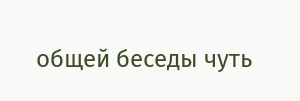общей беседы чуть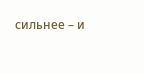сильнее – и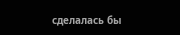сделалась бы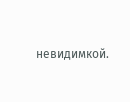невидимкой.